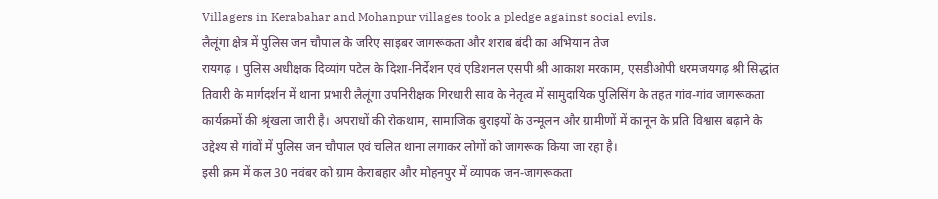Villagers in Kerabahar and Mohanpur villages took a pledge against social evils.
लैलूंगा क्षेत्र में पुलिस जन चौपाल के जरिए साइबर जागरूकता और शराब बंदी का अभियान तेज
रायगढ़ । पुलिस अधीक्षक दिव्यांग पटेल के दिशा-निर्देशन एवं एडिशनल एसपी श्री आकाश मरकाम, एसडीओपी धरमजयगढ़ श्री सिद्धांत तिवारी के मार्गदर्शन में थाना प्रभारी लैलूंगा उपनिरीक्षक गिरधारी साव के नेतृत्व में सामुदायिक पुलिसिंग के तहत गांव-गांव जागरूकता कार्यक्रमों की श्रृंखला जारी है। अपराधों की रोकथाम, सामाजिक बुराइयों के उन्मूलन और ग्रामीणों में कानून के प्रति विश्वास बढ़ाने के उद्देश्य से गांवों में पुलिस जन चौपाल एवं चलित थाना लगाकर लोगों को जागरूक किया जा रहा है।
इसी क्रम में कल 30 नवंबर को ग्राम केराबहार और मोहनपुर में व्यापक जन-जागरूकता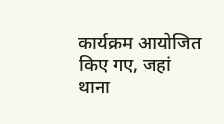कार्यक्रम आयोजित किए गए, जहां थाना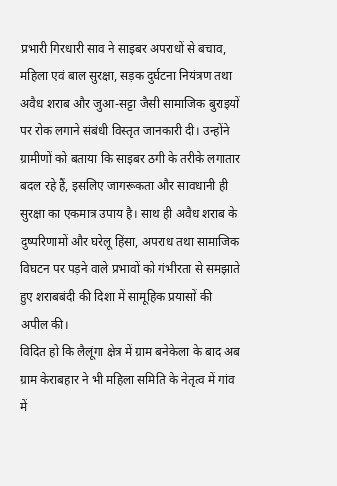प्रभारी गिरधारी साव ने साइबर अपराधों से बचाव, महिला एवं बाल सुरक्षा, सड़क दुर्घटना नियंत्रण तथा अवैध शराब और जुआ-सट्टा जैसी सामाजिक बुराइयों पर रोक लगाने संबंधी विस्तृत जानकारी दी। उन्होंने ग्रामीणों को बताया कि साइबर ठगी के तरीके लगातार बदल रहे हैं, इसलिए जागरूकता और सावधानी ही सुरक्षा का एकमात्र उपाय है। साथ ही अवैध शराब के दुष्परिणामों और घरेलू हिंसा, अपराध तथा सामाजिक विघटन पर पड़ने वाले प्रभावों को गंभीरता से समझाते हुए शराबबंदी की दिशा में सामूहिक प्रयासों की अपील की।
विदित हो कि लैलूंगा क्षेत्र में ग्राम बनेकेला के बाद अब ग्राम केराबहार ने भी महिला समिति के नेतृत्व में गांव में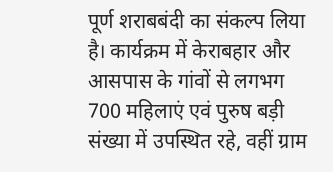पूर्ण शराबबंदी का संकल्प लिया है। कार्यक्रम में केराबहार और आसपास के गांवों से लगभग 700 महिलाएं एवं पुरुष बड़ी संख्या में उपस्थित रहे, वहीं ग्राम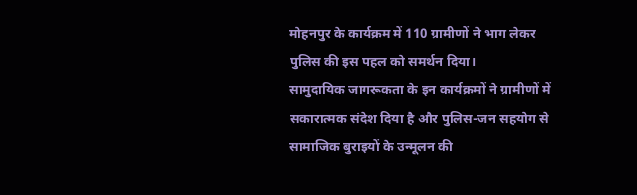मोहनपुर के कार्यक्रम में 110 ग्रामीणों ने भाग लेकर पुलिस की इस पहल को समर्थन दिया।
सामुदायिक जागरूकता के इन कार्यक्रमों ने ग्रामीणों में सकारात्मक संदेश दिया है और पुलिस-जन सहयोग से सामाजिक बुराइयों के उन्मूलन की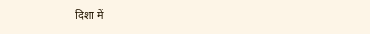दिशा में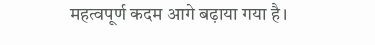महत्वपूर्ण कदम आगे बढ़ाया गया है।